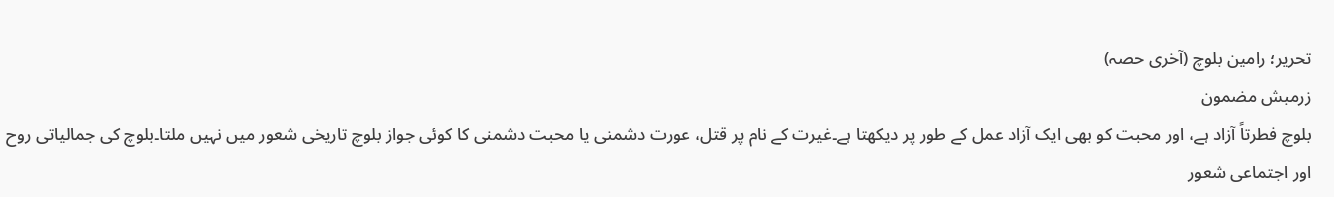تحریر؛ رامین بلوچ (آخری حصہ)
زرمبش مضمون
بلوچ فطرتاً آزاد ہے، اور محبت کو بھی ایک آزاد عمل کے طور پر دیکھتا ہے۔غیرت کے نام پر قتل، عورت دشمنی یا محبت دشمنی کا کوئی جواز بلوچ تاریخی شعور میں نہیں ملتا۔بلوچ کی جمالیاتی روح اور اجتماعی شعور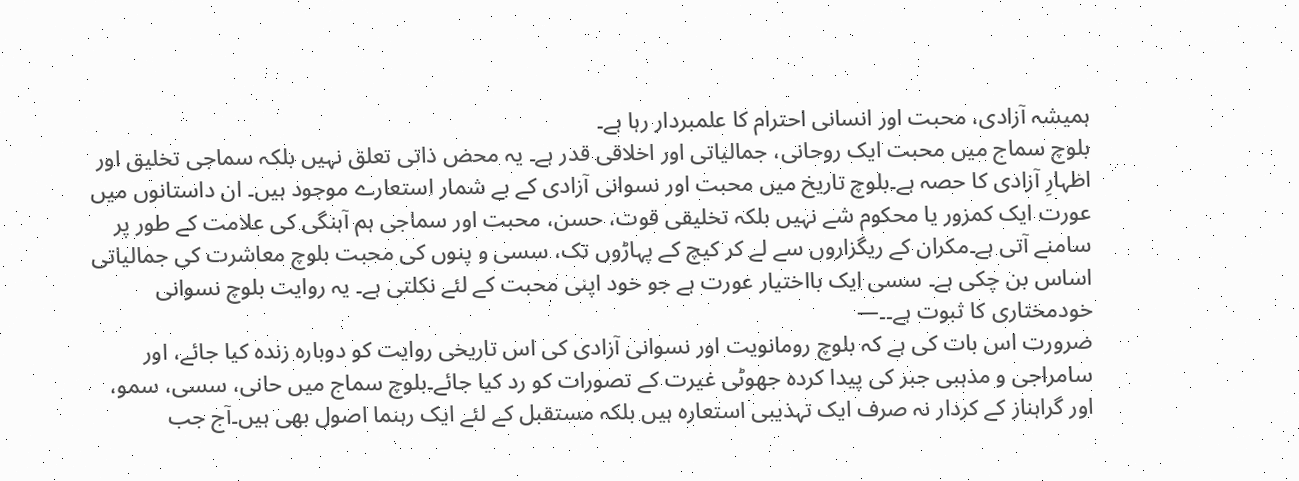ہمیشہ آزادی، محبت اور انسانی احترام کا علمبردار رہا ہے۔
بلوچ سماج میں محبت ایک روحانی، جمالیاتی اور اخلاقی قدر ہے۔ یہ محض ذاتی تعلق نہیں بلکہ سماجی تخلیق اور اظہارِ آزادی کا حصہ ہے۔بلوچ تاریخ میں محبت اور نسوانی آزادی کے بے شمار استعارے موجود ہیں۔ ان داستانوں میں عورت ایک کمزور یا محکوم شے نہیں بلکہ تخلیقی قوت، حسن، محبت اور سماجی ہم آہنگی کی علامت کے طور پر سامنے آتی ہے۔مکران کے ریگزاروں سے لے کر کیچ کے پہاڑوں تک، سسی و پنوں کی محبت بلوچ معاشرت کی جمالیاتی اساس بن چکی ہے۔ سسی ایک بااختیار عورت ہے جو خود اپنی محبت کے لئے نکلتی ہے۔ یہ روایت بلوچ نسوانی خودمختاری کا ثبوت ہے۔۔—
ضرورت اس بات کی ہے کہ بلوچ رومانویت اور نسوانی آزادی کی اس تاریخی روایت کو دوبارہ زندہ کیا جائے، اور سامراجی و مذہبی جبر کی پیدا کردہ جھوٹی غیرت کے تصورات کو رد کیا جائے۔بلوچ سماج میں حانی، سسی، سمو، اور گراہناز کے کردار نہ صرف ایک تہذیبی استعارہ ہیں بلکہ مستقبل کے لئے ایک رہنما اصول بھی ہیں۔آج جب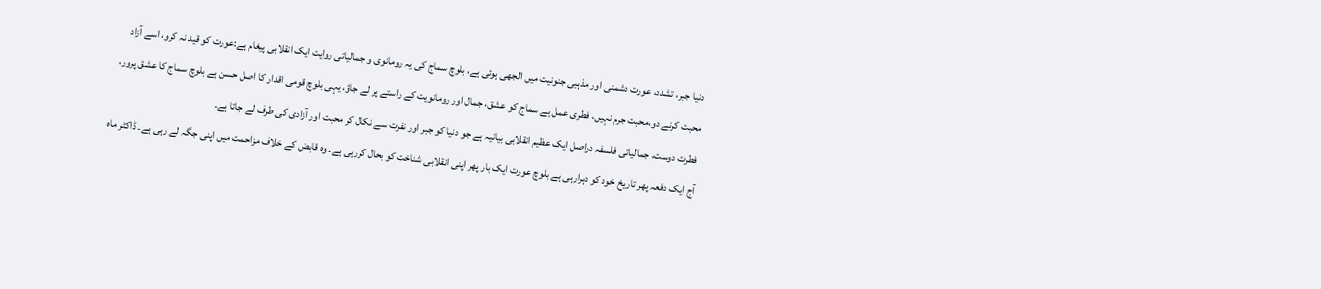دنیا جبر، تشدد، عورت دشمنی اور مذہبی جنونیت میں الجھی ہوئی ہے، بلوچ سماج کی یہ رومانوی و جمالیاتی روایت ایک انقلابی پیغام ہے:عورت کو قید نہ کرو، اسے آزاد محبت کرنے دو،محبت جرم نہیں، فطری عمل ہے سماج کو عشق، جمال اور رومانویت کے راستے پر لے جاؤ، یہی بلوچ قومی اقدار کا اصل حسن ہے بلوچ سماج کا عشق پرور، فطرت دوست، جمالیاتی فلسفہ دراصل ایک عظیم انقلابی بیانیہ ہے جو دنیا کو جبر اور نفرت سے نکال کر محبت اور آزادی کی طرف لے جاتا ہے۔
آج ایک دفعہ پھر تاریخ خود کو دہرارہی ہے بلوچ عورت ایک بار پھر اپنی انقلابی شناخت کو بحال کررہی ہے۔ وہ قابض کے خلاف مزاحمت میں اپنی جگہ لے رہی ہے۔ ڈاکٹر ماہ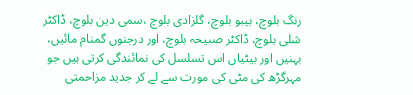رنگ بلوچ، بیبو بلوچ، گلزادی بلوچ ،سمی دین بلوچ، ڈاکٹر شلی بلوچ، ڈاکٹر صبیحہ بلوچ، اور درجنوں گمنام مائیں، بہنیں اور بیٹیاں اس تسلسل کی نمائندگی کرتی ہیں جو مہرگڑھ کی مٹی کی مورت سے لے کر جدید مزاحمتی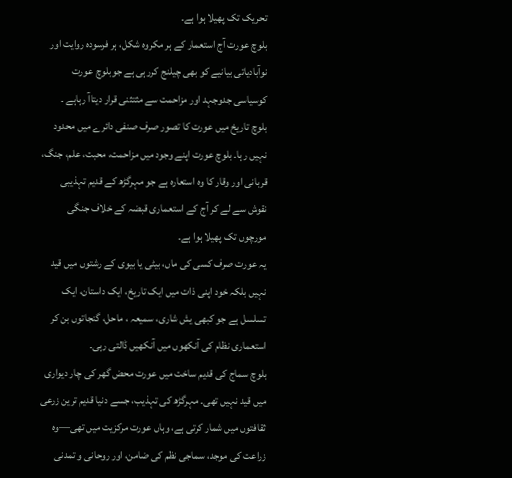تحریک تک پھیلا ہوا ہے۔
بلوچ عورت آج استعمار کے ہر مکروہ شکل، ہر فرسودہ روایت اور نوآبادیاتی بیانیے کو بھی چیلنج کررہی ہے جوبلوچ عورت کوسیاسی جدوجہد اور مزاحمت سے مثتثنی قرار دیتاآ رہاہے ۔
بلوچ تاریخ میں عورت کا تصور صرف صنفی دائرے میں محدود نہیں رہا۔ بلوچ عورت اپنے وجود میں مزاحمت، محبت، علم، جنگ، قربانی اور وقار کا وہ استعارہ ہے جو مہرگڑھ کے قدیم تہذیبی نقوش سے لے کر آج کے استعماری قبضہ کے خلاف جنگی مورچوں تک پھیلا ہوا ہے۔
یہ عورت صرف کسی کی ماں، بیٹی یا بیوی کے رشتوں میں قید نہیں بلکہ خود اپنی ذات میں ایک تاریخ، ایک داستان، ایک تسلسل ہے جو کبھی یش شاری، سمیعہ ، ماحل، گنجاتوں بن کر استعماری نظام کی آنکھوں میں آنکھیں ڈالتی رہی۔
بلوچ سماج کی قدیم ساخت میں عورت محض گھر کی چار دیواری میں قید نہیں تھی۔ مہرگڑھ کی تہذیب، جسے دنیا قدیم ترین زرعی ثقافتوں میں شمار کرتی ہے، وہاں عورت مرکزیت میں تھی—وہ زراعت کی موجد، سماجی نظم کی ضامن، اور روحانی و تمدنی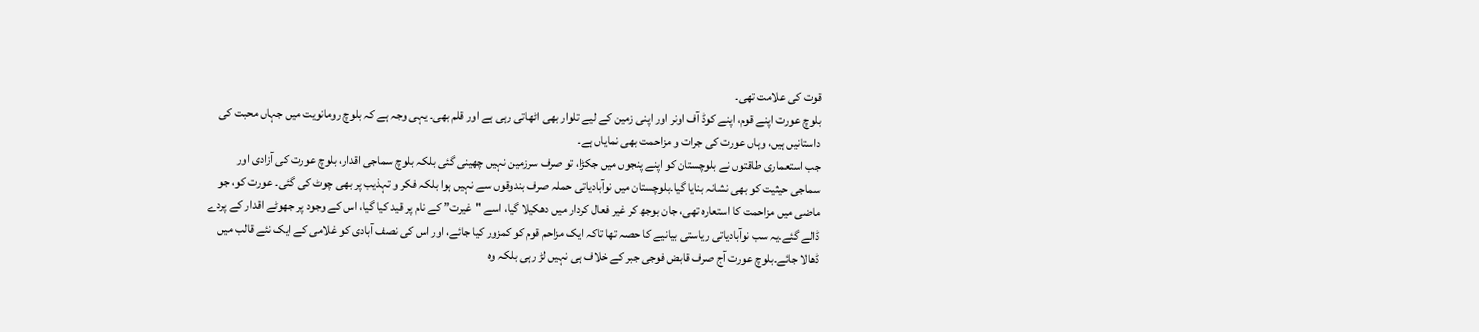قوت کی علامت تھی۔
بلوچ عورت اپنے قوم، اپنے کوڈ آف اونر اور اپنی زمین کے لیے تلوار بھی اٹھاتی رہی ہے اور قلم بھی۔ یہی وجہ ہے کہ بلوچ رومانویت میں جہاں محبت کی داستانیں ہیں، وہاں عورت کی جرات و مزاحمت بھی نمایاں ہے۔
جب استعماری طاقتوں نے بلوچستان کو اپنے پنجوں میں جکڑا، تو صرف سرزمین نہیں چھینی گئی بلکہ بلوچ سماجی اقدار، بلوچ عورت کی آزادی اور سماجی حیثیت کو بھی نشانہ بنایا گیا۔بلوچستان میں نوآبادیاتی حملہ صرف بندوقوں سے نہیں ہوا بلکہ فکر و تہذیب پر بھی چوٹ کی گئی۔ عورت کو، جو ماضی میں مزاحمت کا استعارہ تھی، جان بوجھ کر غیر فعال کردار میں دھکیلا گیا، اسے "غیرت” کے نام پر قید کیا گیا، اس کے وجود پر جھوٹے اقدار کے پردے ڈالے گئے۔یہ سب نوآبادیاتی ریاستی بیانیے کا حصہ تھا تاکہ ایک مزاحم قوم کو کمزور کیا جائے، اور اس کی نصف آبادی کو غلامی کے ایک نئے قالب میں ڈھالا جائے۔بلوچ عورت آج صرف قابض فوجی جبر کے خلاف ہی نہیں لڑ رہی بلکہ وہ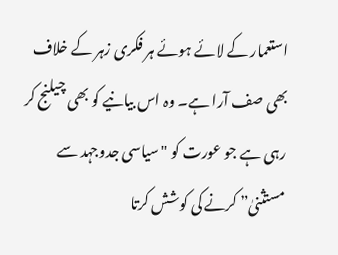استعمار کے لائے ہوئے ہر فکری زہر کے خلاف بھی صف آرا ہے۔ وہ اس بیانیے کو بھی چیلنج کر رہی ہے جو عورت کو "سیاسی جدوجہد سے مستثنیٰ” کرنے کی کوشش کرتا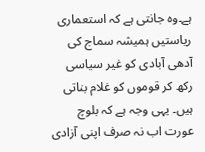ہے۔وہ جانتی ہے کہ استعماری ریاستیں ہمیشہ سماج کی آدھی آبادی کو غیر سیاسی رکھ کر قوموں کو غلام بناتی ہیں۔ یہی وجہ ہے کہ بلوچ عورت اب نہ صرف اپنی آزادی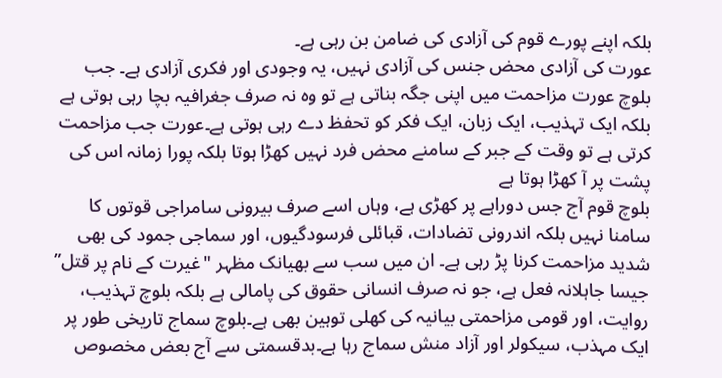بلکہ اپنے پورے قوم کی آزادی کی ضامن بن رہی ہے۔
عورت کی آزادی محض جنس کی آزادی نہیں، یہ وجودی اور فکری آزادی ہے۔ جب بلوچ عورت مزاحمت میں اپنی جگہ بناتی ہے تو وہ نہ صرف جغرافیہ بچا رہی ہوتی ہے بلکہ ایک تہذیب، ایک زبان، ایک فکر کو تحفظ دے رہی ہوتی ہے۔عورت جب مزاحمت کرتی ہے تو وقت کے جبر کے سامنے محض فرد نہیں کھڑا ہوتا بلکہ پورا زمانہ اس کی پشت پر آ کھڑا ہوتا ہے
بلوچ قوم آج جس دوراہے پر کھڑی ہے، وہاں اسے صرف بیرونی سامراجی قوتوں کا سامنا نہیں بلکہ اندرونی تضادات، قبائلی فرسودگیوں، اور سماجی جمود کی بھی شدید مزاحمت کرنا پڑ رہی ہے۔ ان میں سب سے بھیانک مظہر "غیرت کے نام پر قتل” جیسا جاہلانہ فعل ہے، جو نہ صرف انسانی حقوق کی پامالی ہے بلکہ بلوچ تہذیب، روایت، اور قومی مزاحمتی بیانیہ کی کھلی توہین بھی ہے۔بلوچ سماج تاریخی طور پر ایک مہذب، سیکولر اور آزاد منش سماج رہا ہے۔بدقسمتی سے آج بعض مخصوص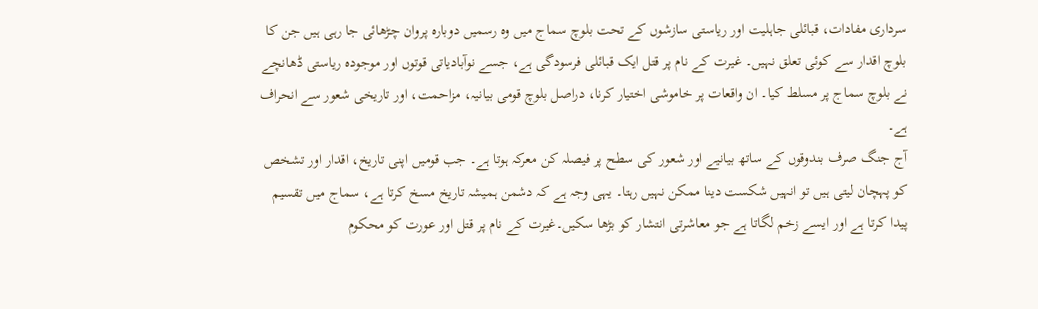سرداری مفادات، قبائلی جاہلیت اور ریاستی سازشوں کے تحت بلوچ سماج میں وہ رسمیں دوبارہ پروان چڑھائی جا رہی ہیں جن کا بلوچ اقدار سے کوئی تعلق نہیں۔ غیرت کے نام پر قتل ایک قبائلی فرسودگی ہے، جسے نوآبادیاتی قوتوں اور موجودہ ریاستی ڈھانچے نے بلوچ سماج پر مسلط کیا۔ ان واقعات پر خاموشی اختیار کرنا، دراصل بلوچ قومی بیانیہ، مزاحمت، اور تاریخی شعور سے انحراف ہے۔
آج جنگ صرف بندوقوں کے ساتھ بیانیے اور شعور کی سطح پر فیصلہ کن معرکہ ہوتا ہے۔ جب قومیں اپنی تاریخ، اقدار اور تشخص کو پہچان لیتی ہیں تو انہیں شکست دینا ممکن نہیں رہتا۔ یہی وجہ ہے کہ دشمن ہمیشہ تاریخ مسخ کرتا ہے، سماج میں تقسیم پیدا کرتا ہے اور ایسے زخم لگاتا ہے جو معاشرتی انتشار کو بڑھا سکیں۔غیرت کے نام پر قتل اور عورت کو محکوم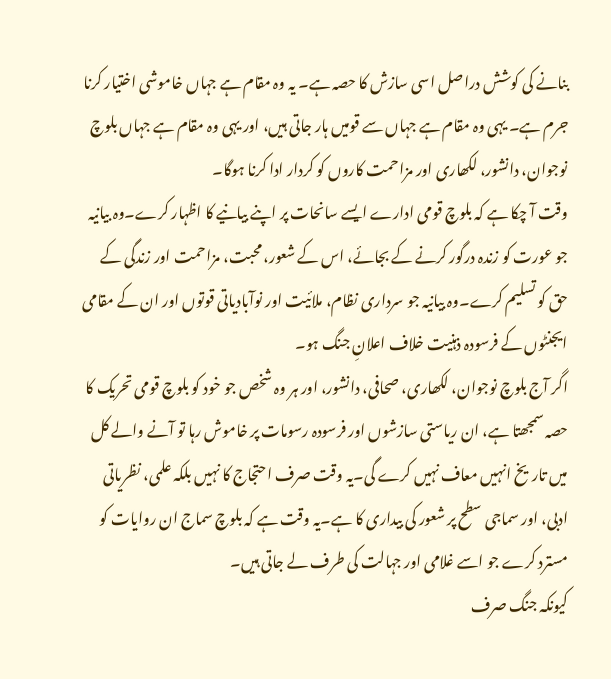بنانے کی کوشش دراصل اسی سازش کا حصہ ہے۔ یہ وہ مقام ہے جہاں خاموشی اختیار کرنا جرم ہے۔ یہی وہ مقام ہے جہاں سے قومیں ہار جاتی ہیں، اور یہی وہ مقام ہے جہاں بلوچ نوجوان، دانشور، لکھاری اور مزاحمت کاروں کو کردار ادا کرنا ہوگا۔
وقت آ چکا ہے کہ بلوچ قومی ادارے ایسے سانحات پر اپنے بیانیے کا اظہار کرے۔وہ بیانیہ جو عورت کو زندہ درگور کرنے کے بجائے، اس کے شعور، محبت، مزاحمت اور زندگی کے حق کو تسلیم کرے۔وہ بیانیہ جو سرداری نظام، ملائیت اور نوآبادیاتی قوتوں اور ان کے مقامی ایجنٹوں کے فرسودہ ذہنیت خلاف اعلانِ جنگ ہو۔
اگر آج بلوچ نوجوان، لکھاری، صحافی، دانشور، اور ہر وہ شخص جو خود کو بلوچ قومی تحریک کا حصہ سمجھتا ہے، ان ریاستی سازشوں اور فرسودہ رسومات پر خاموش رہا تو آنے والے کل میں تاریخ انہیں معاف نہیں کرے گی۔یہ وقت صرف احتجاج کا نہیں بلکہ علمی، نظریاتی ادبی، اور سماجی سطح پر شعور کی بیداری کا ہے۔یہ وقت ہے کہ بلوچ سماج ان روایات کو مسترد کرے جو اسے غلامی اور جہالت کی طرف لے جاتی ہیں۔
کیونکہ جنگ صرف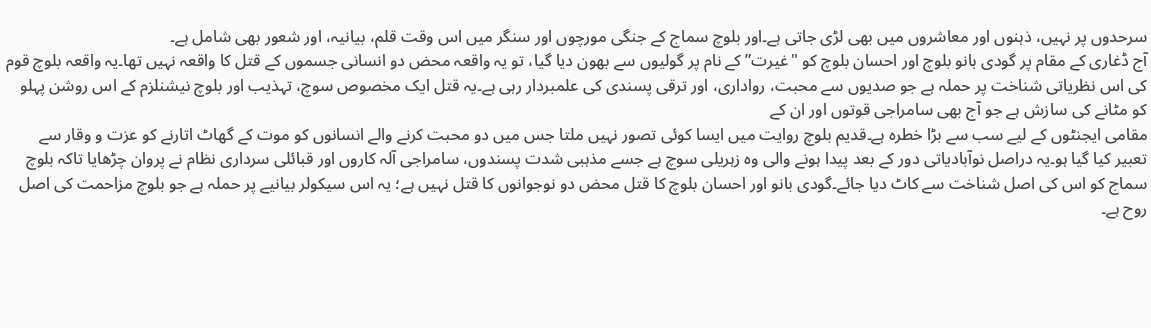سرحدوں پر نہیں، ذہنوں اور معاشروں میں بھی لڑی جاتی ہے۔اور بلوچ سماج کے جنگی مورچوں اور سنگر میں اس وقت قلم، بیانیہ، اور شعور بھی شامل ہے۔
آج ڈغاری کے مقام پر گودی بانو بلوچ اور احسان بلوچ کو "غیرت” کے نام پر گولیوں سے بھون دیا گیا، تو یہ واقعہ محض دو انسانی جسموں کے قتل کا واقعہ نہیں تھا۔یہ واقعہ بلوچ قوم کی اس نظریاتی شناخت پر حملہ ہے جو صدیوں سے محبت، رواداری، اور ترقی پسندی کی علمبردار رہی ہے۔یہ قتل ایک مخصوص سوچ، تہذیب اور بلوچ نیشنلزم کے اس روشن پہلو کو مٹانے کی سازش ہے جو آج بھی سامراجی قوتوں اور ان کے
مقامی ایجنٹوں کے لیے سب سے بڑا خطرہ ہے۔قدیم بلوچ روایت میں ایسا کوئی تصور نہیں ملتا جس میں دو محبت کرنے والے انسانوں کو موت کے گھاٹ اتارنے کو عزت و وقار سے تعبیر کیا گیا ہو۔یہ دراصل نوآبادیاتی دور کے بعد پیدا ہونے والی وہ زہریلی سوچ ہے جسے مذہبی شدت پسندوں، سامراجی آلہ کاروں اور قبائلی سرداری نظام نے پروان چڑھایا تاکہ بلوچ سماج کو اس کی اصل شناخت سے کاٹ دیا جائے۔گودی بانو اور احسان بلوچ کا قتل محض دو نوجوانوں کا قتل نہیں ہے؛ یہ اس سیکولر بیانیے پر حملہ ہے جو بلوچ مزاحمت کی اصل روح ہے۔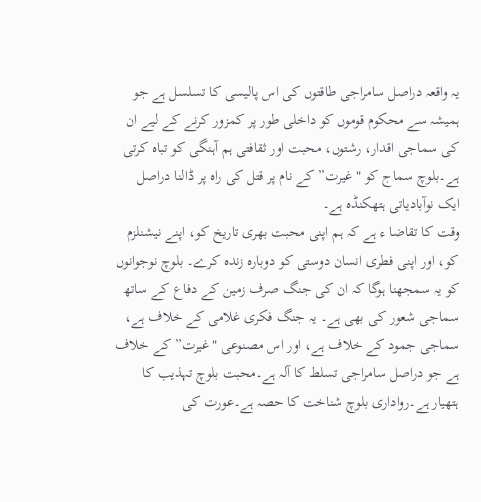یہ واقعہ دراصل سامراجی طاقتوں کی اس پالیسی کا تسلسل ہے جو ہمیشہ سے محکوم قوموں کو داخلی طور پر کمزور کرنے کے لیے ان کی سماجی اقدار، رشتوں، محبت اور ثقافتی ہم آہنگی کو تباہ کرتی ہے۔بلوچ سماج کو "غیرت” کے نام پر قتل کی راہ پر ڈالنا دراصل ایک نوآبادیاتی ہتھکنڈہ ہے۔
وقت کا تقاضا ء ہے کہ ہم اپنی محبت بھری تاریخ کو، اپنے نیشنلزم کو، اور اپنی فطری انسان دوستی کو دوبارہ زندہ کرے۔ بلوچ نوجوانوں کو یہ سمجھنا ہوگا کہ ان کی جنگ صرف زمین کے دفاع کے ساتھ سماجی شعور کی بھی ہے۔ یہ جنگ فکری غلامی کے خلاف ہے، سماجی جمود کے خلاف ہے، اور اس مصنوعی "غیرت” کے خلاف ہے جو دراصل سامراجی تسلط کا آلہ ہے۔محبت بلوچ تہذیب کا ہتھیار ہے۔رواداری بلوچ شناخت کا حصہ ہے۔عورت کی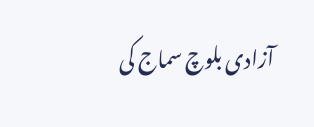آزادی بلوچ سماج کی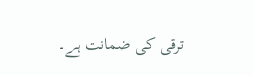ترقی کی ضمانت ہے۔